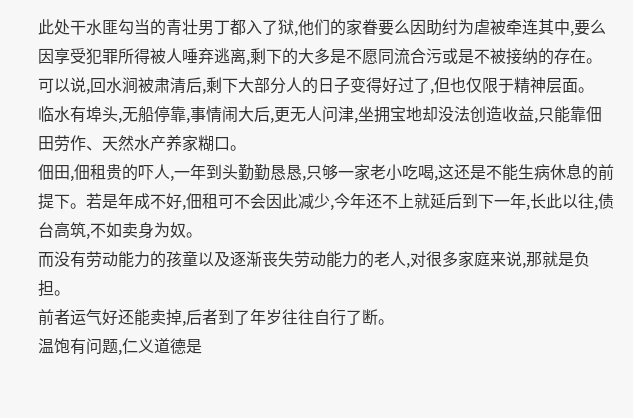此处干水匪勾当的青壮男丁都入了狱,他们的家眷要么因助纣为虐被牵连其中,要么因享受犯罪所得被人唾弃逃离,剩下的大多是不愿同流合污或是不被接纳的存在。
可以说,回水涧被肃清后,剩下大部分人的日子变得好过了,但也仅限于精神层面。
临水有埠头,无船停靠,事情闹大后,更无人问津,坐拥宝地却没法创造收益,只能靠佃田劳作、天然水产养家糊口。
佃田,佃租贵的吓人,一年到头勤勤恳恳,只够一家老小吃喝,这还是不能生病休息的前提下。若是年成不好,佃租可不会因此减少,今年还不上就延后到下一年,长此以往,债台高筑,不如卖身为奴。
而没有劳动能力的孩童以及逐渐丧失劳动能力的老人,对很多家庭来说,那就是负担。
前者运气好还能卖掉,后者到了年岁往往自行了断。
温饱有问题,仁义道德是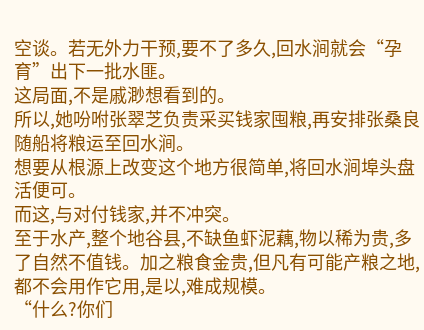空谈。若无外力干预,要不了多久,回水涧就会“孕育”出下一批水匪。
这局面,不是戚渺想看到的。
所以,她吩咐张翠芝负责采买钱家囤粮,再安排张桑良随船将粮运至回水涧。
想要从根源上改变这个地方很简单,将回水涧埠头盘活便可。
而这,与对付钱家,并不冲突。
至于水产,整个地谷县,不缺鱼虾泥藕,物以稀为贵,多了自然不值钱。加之粮食金贵,但凡有可能产粮之地,都不会用作它用,是以,难成规模。
“什么?你们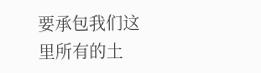要承包我们这里所有的土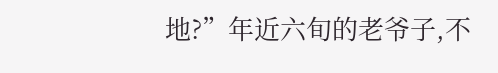地?”年近六旬的老爷子,不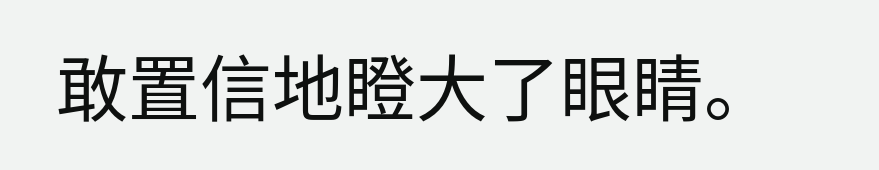敢置信地瞪大了眼睛。